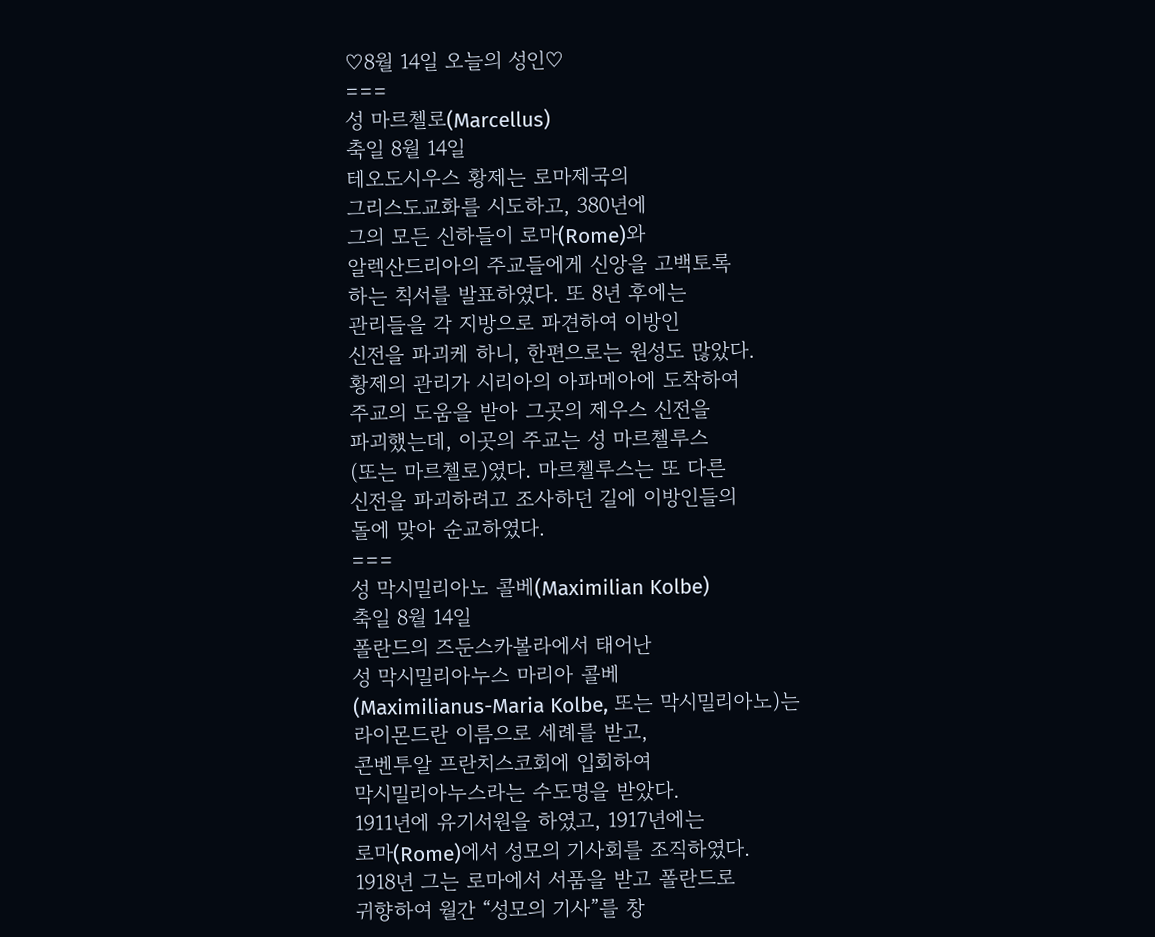♡8월 14일 오늘의 성인♡
===
성 마르첼로(Marcellus)
축일 8월 14일
테오도시우스 황제는 로마제국의
그리스도교화를 시도하고, 380년에
그의 모든 신하들이 로마(Rome)와
알렉산드리아의 주교들에게 신앙을 고백토록
하는 칙서를 발표하였다. 또 8년 후에는
관리들을 각 지방으로 파견하여 이방인
신전을 파괴케 하니, 한편으로는 원성도 많았다.
황제의 관리가 시리아의 아파메아에 도착하여
주교의 도움을 받아 그곳의 제우스 신전을
파괴했는데, 이곳의 주교는 성 마르첼루스
(또는 마르첼로)였다. 마르첼루스는 또 다른
신전을 파괴하려고 조사하던 길에 이방인들의
돌에 맞아 순교하였다.
===
성 막시밀리아노 콜베(Maximilian Kolbe)
축일 8월 14일
폴란드의 즈둔스카볼라에서 태어난
성 막시밀리아누스 마리아 콜베
(Maximilianus-Maria Kolbe, 또는 막시밀리아노)는
라이몬드란 이름으로 세례를 받고,
콘벤투알 프란치스코회에 입회하여
막시밀리아누스라는 수도명을 받았다.
1911년에 유기서원을 하였고, 1917년에는
로마(Rome)에서 성모의 기사회를 조직하였다.
1918년 그는 로마에서 서품을 받고 폴란드로
귀향하여 월간 “성모의 기사”를 창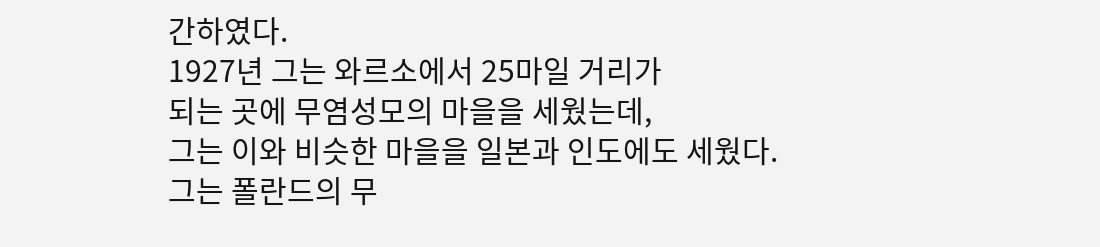간하였다.
1927년 그는 와르소에서 25마일 거리가
되는 곳에 무염성모의 마을을 세웠는데,
그는 이와 비슷한 마을을 일본과 인도에도 세웠다.
그는 폴란드의 무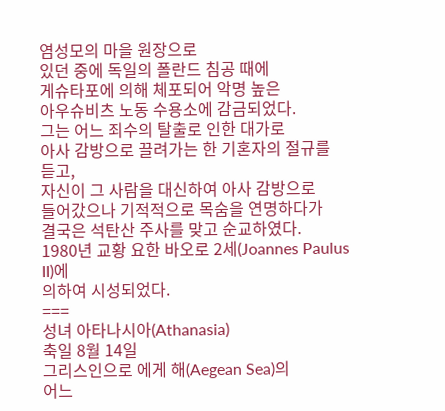염성모의 마을 원장으로
있던 중에 독일의 폴란드 침공 때에
게슈타포에 의해 체포되어 악명 높은
아우슈비츠 노동 수용소에 감금되었다.
그는 어느 죄수의 탈출로 인한 대가로
아사 감방으로 끌려가는 한 기혼자의 절규를 듣고,
자신이 그 사람을 대신하여 아사 감방으로
들어갔으나 기적적으로 목숨을 연명하다가
결국은 석탄산 주사를 맞고 순교하였다.
1980년 교황 요한 바오로 2세(Joannes Paulus II)에
의하여 시성되었다.
===
성녀 아타나시아(Athanasia)
축일 8월 14일
그리스인으로 에게 해(Aegean Sea)의
어느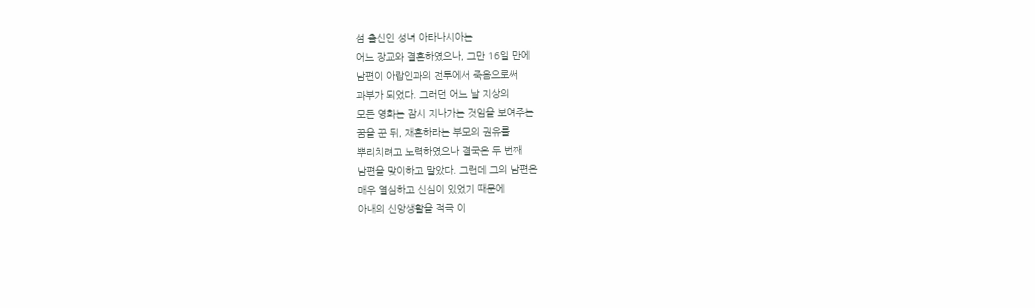섬 출신인 성녀 아타나시아는
어느 장교와 결혼하였으나, 그만 16일 만에
남편이 아랍인과의 전투에서 죽음으로써
과부가 되었다. 그러던 어느 날 지상의
모든 영화는 잠시 지나가는 것임을 보여주는
꿈을 꾼 뒤, 재혼하라는 부모의 권유를
뿌리치려고 노력하였으나 결국은 두 번째
남편을 맞이하고 말았다. 그런데 그의 남편은
매우 열심하고 신심이 있었기 때문에
아내의 신앙생활을 적극 이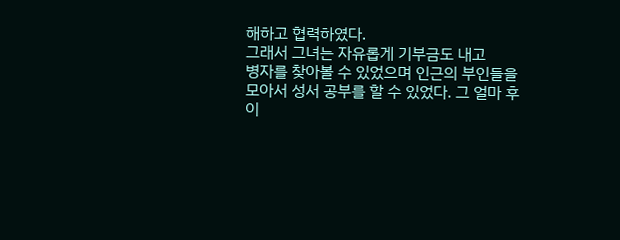해하고 협력하였다.
그래서 그녀는 자유롭게 기부금도 내고
병자를 찾아볼 수 있었으며 인근의 부인들을
모아서 성서 공부를 할 수 있었다. 그 얼마 후
이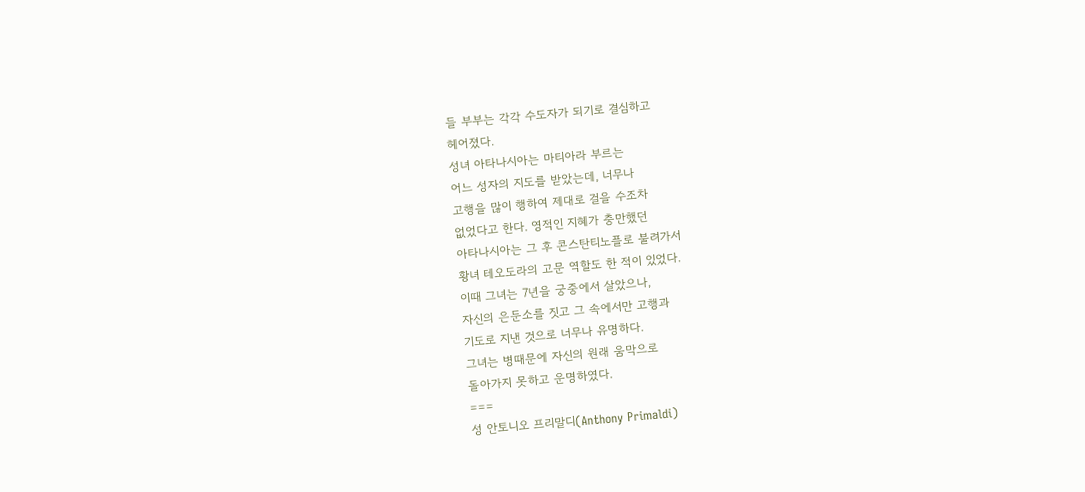들 부부는 각각 수도자가 되기로 결심하고
헤어졌다.
성녀 아타나시아는 마티아라 부르는
어느 성자의 지도를 받았는데, 너무나
고행을 많이 행하여 제대로 걸을 수조차
없었다고 한다. 영적인 지혜가 충만했던
아타나시아는 그 후 콘스탄티노플로 불려가서
황녀 테오도라의 고문 역할도 한 적이 있었다.
이때 그녀는 7년을 궁중에서 살았으나,
자신의 은둔소를 짓고 그 속에서만 고행과
기도로 지낸 것으로 너무나 유명하다.
그녀는 병때문에 자신의 원래 움막으로
돌아가지 못하고 운명하였다.
===
성 안토니오 프리말디(Anthony Primaldi)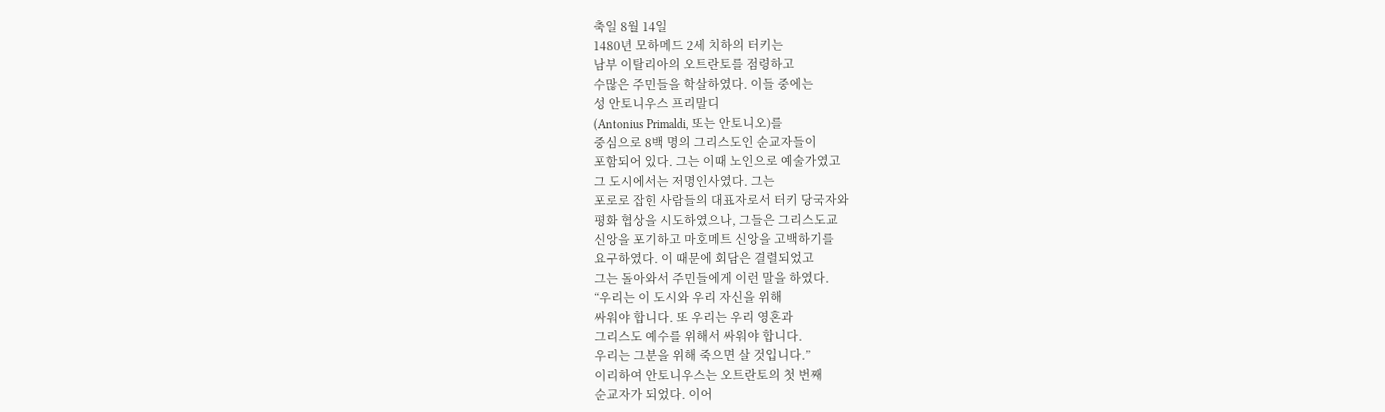축일 8월 14일
1480년 모하메드 2세 치하의 터키는
남부 이탈리아의 오트란토를 점령하고
수많은 주민들을 학살하였다. 이들 중에는
성 안토니우스 프리말디
(Antonius Primaldi, 또는 안토니오)를
중심으로 8백 명의 그리스도인 순교자들이
포함되어 있다. 그는 이때 노인으로 예술가였고
그 도시에서는 저명인사였다. 그는
포로로 잡힌 사람들의 대표자로서 터키 당국자와
평화 협상을 시도하였으나, 그들은 그리스도교
신앙을 포기하고 마호메트 신앙을 고백하기를
요구하였다. 이 때문에 회담은 결렬되었고
그는 돌아와서 주민들에게 이런 말을 하였다.
“우리는 이 도시와 우리 자신을 위해
싸워야 합니다. 또 우리는 우리 영혼과
그리스도 예수를 위해서 싸워야 합니다.
우리는 그분을 위해 죽으면 살 것입니다.”
이리하여 안토니우스는 오트란토의 첫 번째
순교자가 되었다. 이어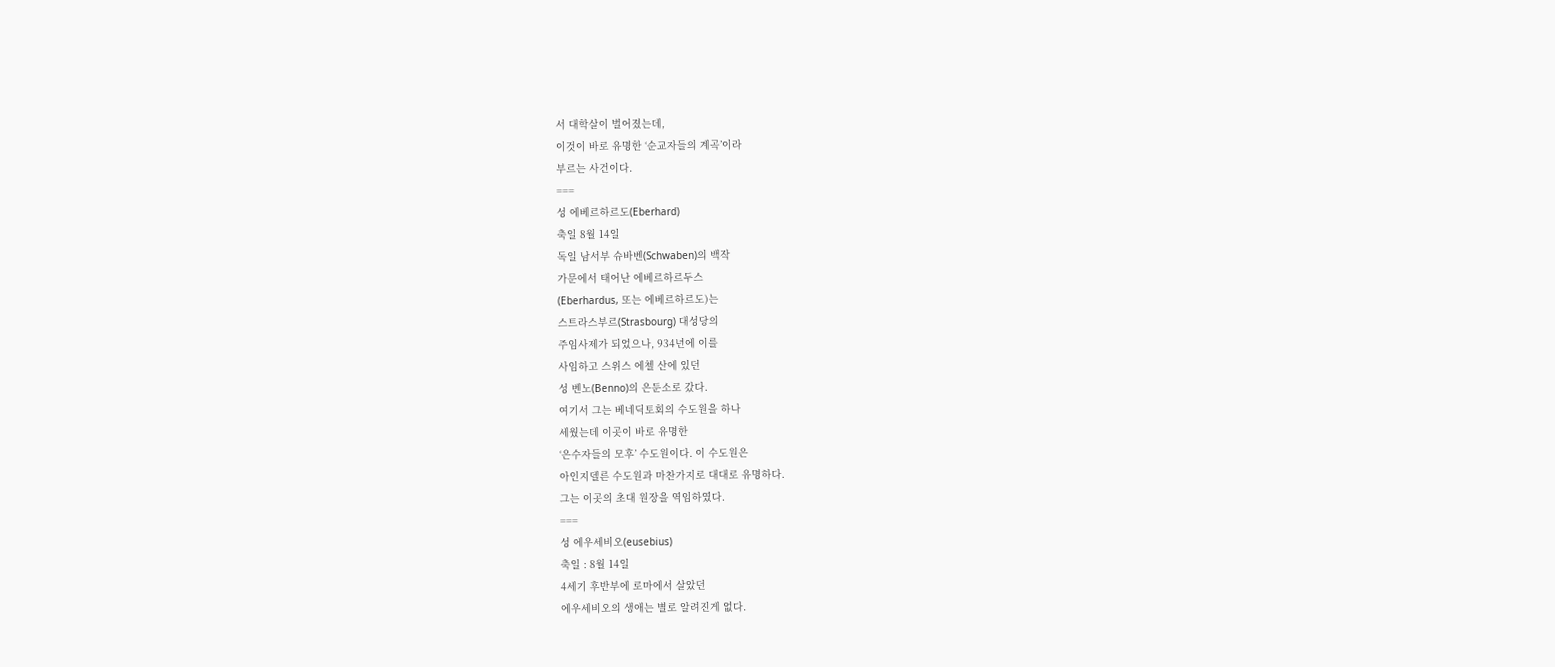서 대학살이 벌어졌는데,
이것이 바로 유명한 ‘순교자들의 계곡’이라
부르는 사건이다.
===
성 에베르하르도(Eberhard)
축일 8월 14일
독일 남서부 슈바벤(Schwaben)의 백작
가문에서 태어난 에베르하르두스
(Eberhardus, 또는 에베르하르도)는
스트라스부르(Strasbourg) 대성당의
주임사제가 되었으나, 934년에 이를
사임하고 스위스 에첼 산에 있던
성 벤노(Benno)의 은둔소로 갔다.
여기서 그는 베네딕토회의 수도원을 하나
세웠는데 이곳이 바로 유명한
‘은수자들의 모후’ 수도원이다. 이 수도원은
아인지델른 수도원과 마찬가지로 대대로 유명하다.
그는 이곳의 초대 원장을 역임하였다.
===
성 에우세비오(eusebius)
축일 : 8월 14일
4세기 후반부에 로마에서 살았던
에우세비오의 생애는 별로 알려진게 없다.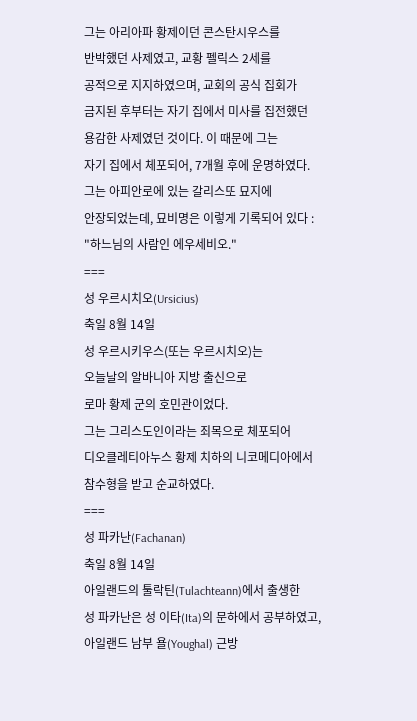그는 아리아파 황제이던 콘스탄시우스를
반박했던 사제였고, 교황 펠릭스 2세를
공적으로 지지하였으며, 교회의 공식 집회가
금지된 후부터는 자기 집에서 미사를 집전했던
용감한 사제였던 것이다. 이 때문에 그는
자기 집에서 체포되어, 7개월 후에 운명하였다.
그는 아피안로에 있는 갈리스또 묘지에
안장되었는데, 묘비명은 이렇게 기록되어 있다 :
"하느님의 사람인 에우세비오."
===
성 우르시치오(Ursicius)
축일 8월 14일
성 우르시키우스(또는 우르시치오)는
오늘날의 알바니아 지방 출신으로
로마 황제 군의 호민관이었다.
그는 그리스도인이라는 죄목으로 체포되어
디오클레티아누스 황제 치하의 니코메디아에서
참수형을 받고 순교하였다.
===
성 파카난(Fachanan)
축일 8월 14일
아일랜드의 툴락틴(Tulachteann)에서 출생한
성 파카난은 성 이타(Ita)의 문하에서 공부하였고,
아일랜드 남부 욜(Youghal) 근방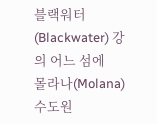블랙워터(Blackwater) 강의 어느 섬에
몰라나(Molana) 수도원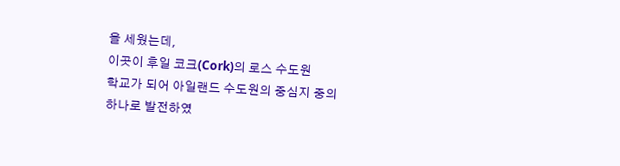을 세웠는데,
이곳이 후일 코크(Cork)의 로스 수도원
학교가 되어 아일랜드 수도원의 중심지 중의
하나로 발전하였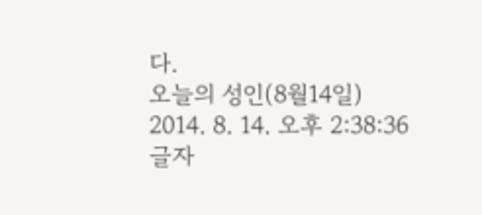다.
오늘의 성인(8월14일)
2014. 8. 14. 오후 2:38:36
글자